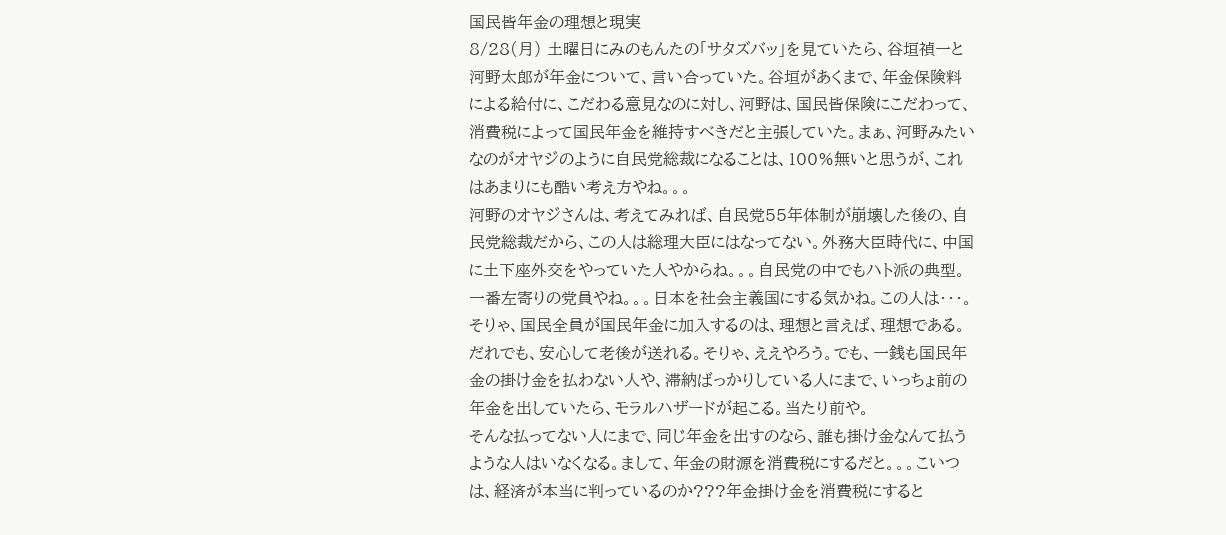国民皆年金の理想と現実
8/28(月) 土曜日にみのもんたの「サタズバッ」を見ていたら、谷垣禎一と河野太郎が年金について、言い合っていた。谷垣があくまで、年金保険料による給付に、こだわる意見なのに対し、河野は、国民皆保険にこだわって、消費税によって国民年金を維持すべきだと主張していた。まぁ、河野みたいなのがオヤジのように自民党総裁になることは、100%無いと思うが、これはあまりにも酷い考え方やね。。。
河野のオヤジさんは、考えてみれば、自民党55年体制が崩壊した後の、自民党総裁だから、この人は総理大臣にはなってない。外務大臣時代に、中国に土下座外交をやっていた人やからね。。。自民党の中でもハト派の典型。一番左寄りの党員やね。。。日本を社会主義国にする気かね。この人は・・・。
そりゃ、国民全員が国民年金に加入するのは、理想と言えば、理想である。だれでも、安心して老後が送れる。そりゃ、ええやろう。でも、一銭も国民年金の掛け金を払わない人や、滞納ばっかりしている人にまで、いっちょ前の年金を出していたら、モラルハザードが起こる。当たり前や。
そんな払ってない人にまで、同じ年金を出すのなら、誰も掛け金なんて払うような人はいなくなる。まして、年金の財源を消費税にするだと。。。こいつは、経済が本当に判っているのか???年金掛け金を消費税にすると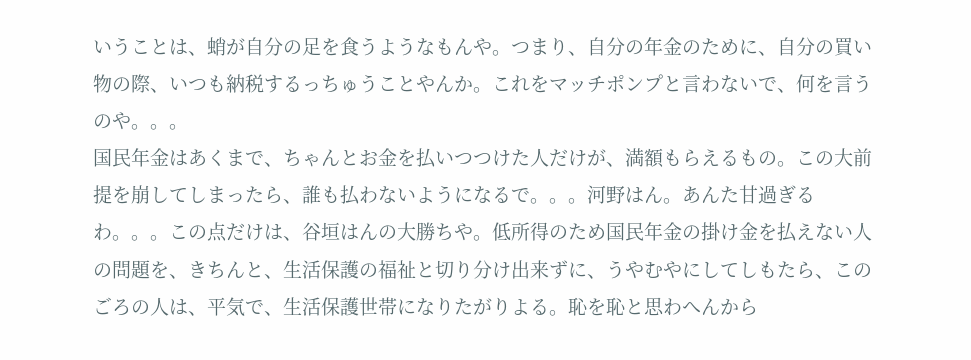いうことは、蛸が自分の足を食うようなもんや。つまり、自分の年金のために、自分の買い物の際、いつも納税するっちゅうことやんか。これをマッチポンプと言わないで、何を言うのや。。。
国民年金はあくまで、ちゃんとお金を払いつつけた人だけが、満額もらえるもの。この大前提を崩してしまったら、誰も払わないようになるで。。。河野はん。あんた甘過ぎるわ。。。この点だけは、谷垣はんの大勝ちや。低所得のため国民年金の掛け金を払えない人の問題を、きちんと、生活保護の福祉と切り分け出来ずに、うやむやにしてしもたら、このごろの人は、平気で、生活保護世帯になりたがりよる。恥を恥と思わへんから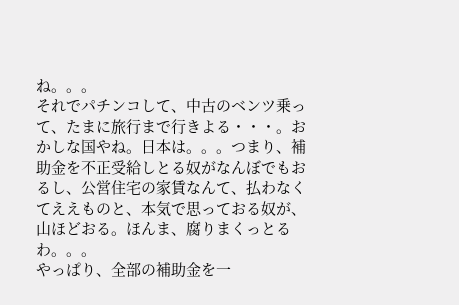ね。。。
それでパチンコして、中古のベンツ乗って、たまに旅行まで行きよる・・・。おかしな国やね。日本は。。。つまり、補助金を不正受給しとる奴がなんぼでもおるし、公営住宅の家賃なんて、払わなくてええものと、本気で思っておる奴が、山ほどおる。ほんま、腐りまくっとるわ。。。
やっぱり、全部の補助金を一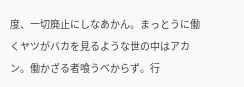度、一切廃止にしなあかん。まっとうに働くヤツがバカを見るような世の中はアカン。働かざる者喰うべからず。行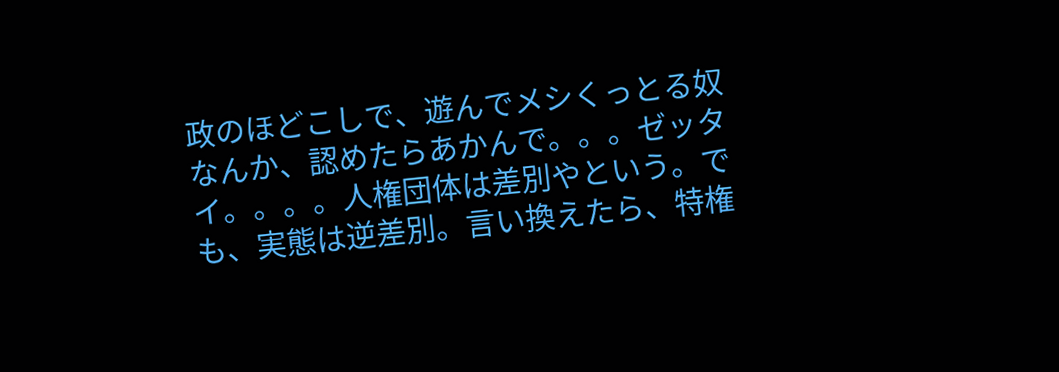政のほどこしで、遊んでメシくっとる奴なんか、認めたらあかんで。。。ゼッタイ。。。。人権団体は差別やという。でも、実態は逆差別。言い換えたら、特権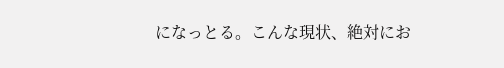になっとる。こんな現状、絶対にお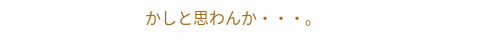かしと思わんか・・・。